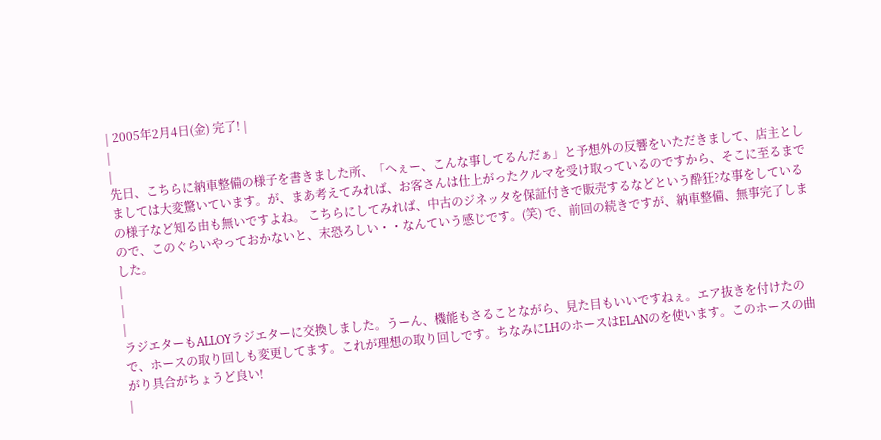| 2005年2月4日(金) 完了! |
|
|
先日、こちらに納車整備の様子を書きました所、「へぇー、こんな事してるんだぁ」と予想外の反響をいただきまして、店主としましては大変驚いています。が、まあ考えてみれば、お客さんは仕上がったクルマを受け取っているのですから、そこに至るまでの様子など知る由も無いですよね。 こちらにしてみれば、中古のジネッタを保証付きで販売するなどという酔狂?な事をしているので、このぐらいやっておかないと、末恐ろしい・・なんていう感じです。(笑) で、前回の続きですが、納車整備、無事完了しました。
|
|
|
ラジエターもALLOYラジエターに交換しました。うーん、機能もさることながら、見た目もいいですねぇ。エア抜きを付けたので、ホースの取り回しも変更してます。これが理想の取り回しです。ちなみにLHのホースはELANのを使います。このホースの曲がり具合がちょうど良い!
|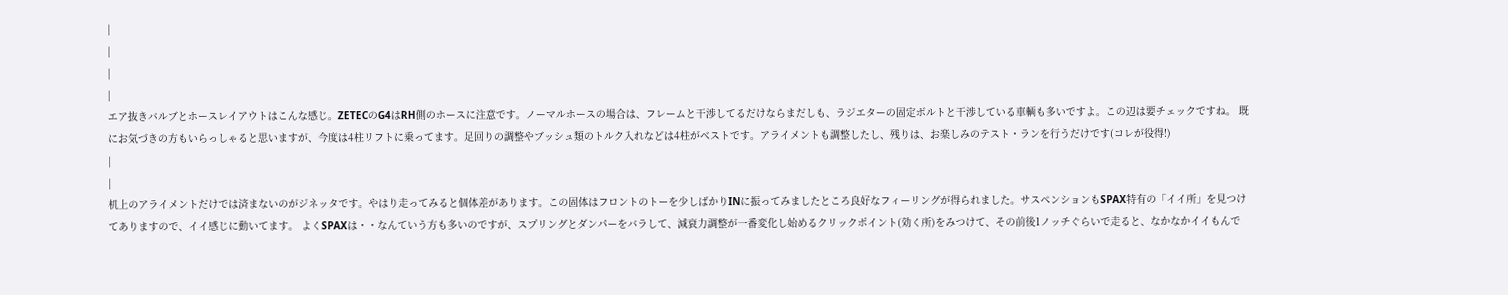|
|
|
|
エア抜きバルブとホースレイアウトはこんな感じ。ZETECのG4はRH側のホースに注意です。ノーマルホースの場合は、フレームと干渉してるだけならまだしも、ラジエターの固定ボルトと干渉している車輌も多いですよ。この辺は要チェックですね。 既にお気づきの方もいらっしゃると思いますが、今度は4柱リフトに乗ってます。足回りの調整やブッシュ類のトルク入れなどは4柱がベストです。アライメントも調整したし、残りは、お楽しみのテスト・ランを行うだけです(コレが役得!)
|
|
机上のアライメントだけでは済まないのがジネッタです。やはり走ってみると個体差があります。この固体はフロントのトーを少しばかりINに振ってみましたところ良好なフィーリングが得られました。サスペンションもSPAX特有の「イイ所」を見つけてありますので、イイ感じに動いてます。 よくSPAXは・・なんていう方も多いのですが、スプリングとダンパーをバラして、減衰力調整が一番変化し始めるクリックポイント(効く所)をみつけて、その前後1ノッチぐらいで走ると、なかなかイイもんで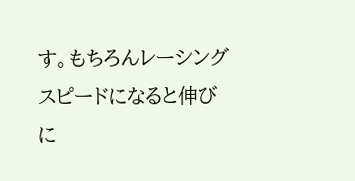す。もちろんレーシングスピードになると伸びに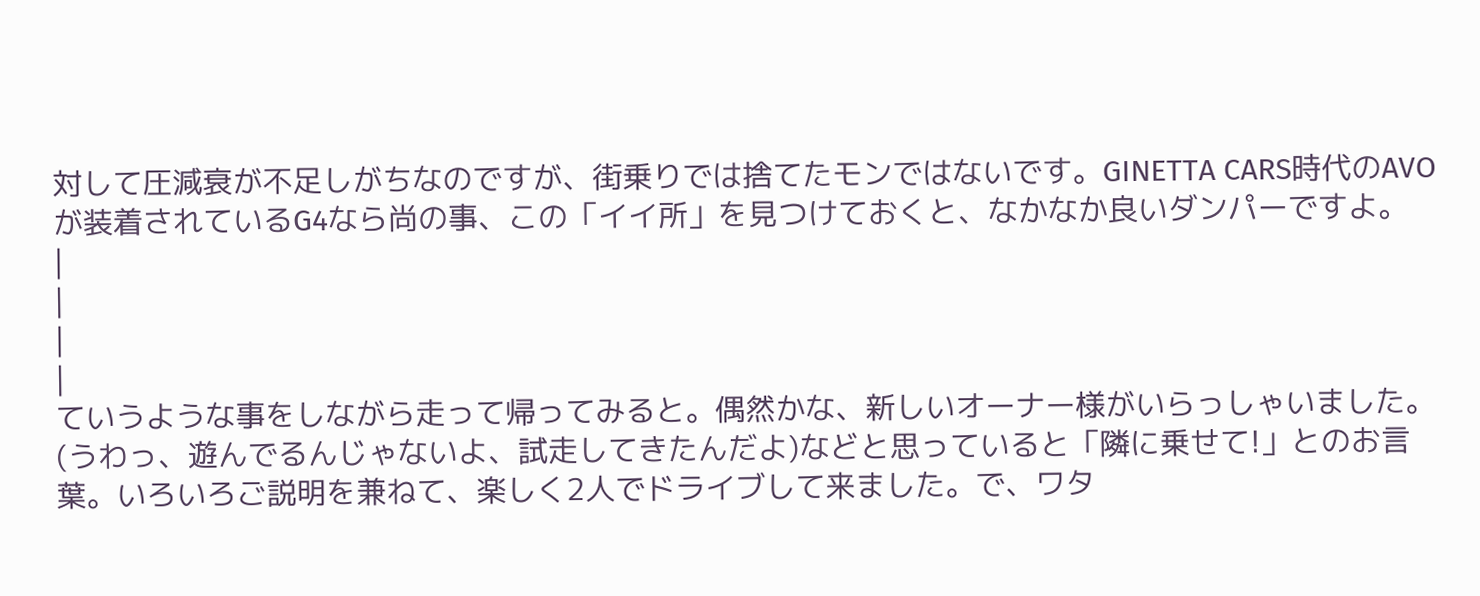対して圧減衰が不足しがちなのですが、街乗りでは捨てたモンではないです。GINETTA CARS時代のAVOが装着されているG4なら尚の事、この「イイ所」を見つけておくと、なかなか良いダンパーですよ。
|
|
|
|
ていうような事をしながら走って帰ってみると。偶然かな、新しいオーナー様がいらっしゃいました。(うわっ、遊んでるんじゃないよ、試走してきたんだよ)などと思っていると「隣に乗せて!」とのお言葉。いろいろご説明を兼ねて、楽しく2人でドライブして来ました。で、ワタ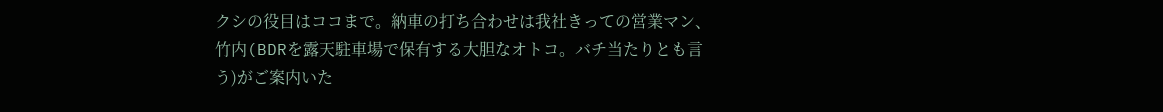クシの役目はココまで。納車の打ち合わせは我社きっての営業マン、竹内(BDRを露天駐車場で保有する大胆なオトコ。バチ当たりとも言う)がご案内いた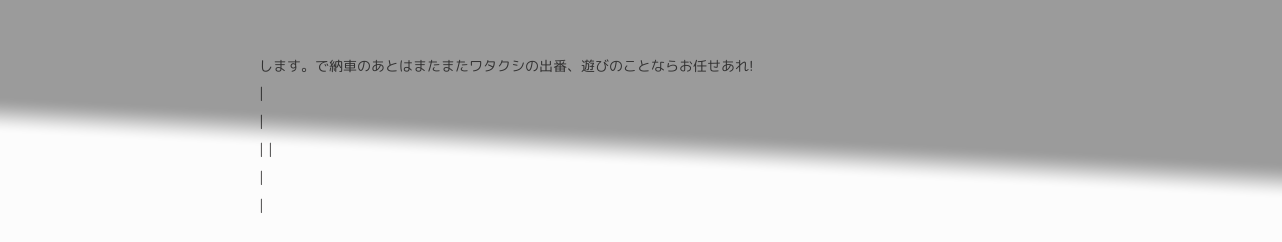します。で納車のあとはまたまたワタクシの出番、遊びのことならお任せあれ!
|
|
| |
|
|